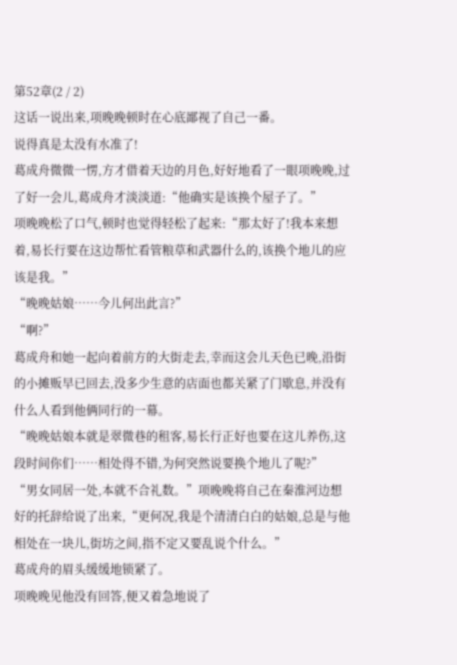第52章(2 / 2)
这话一说出来,项晚晚顿时在心底鄙视了自己一番。
说得真是太没有水准了!
葛成舟微微一愣,方才借着天边的月色,好好地看了一眼项晚晚,过了好一会儿,葛成舟才淡淡道:“他确实是该换个屋子了。”
项晚晚松了口气,顿时也觉得轻松了起来:“那太好了!我本来想着,易长行要在这边帮忙看管粮草和武器什么的,该换个地儿的应该是我。”
“晚晚姑娘……今儿何出此言?”
“啊?”
葛成舟和她一起向着前方的大街走去,幸而这会儿天色已晚,沿街的小摊贩早已回去,没多少生意的店面也都关紧了门歇息,并没有什么人看到他俩同行的一幕。
“晚晚姑娘本就是翠微巷的租客,易长行正好也要在这儿养伤,这段时间你们……相处得不错,为何突然说要换个地儿了呢?”
“男女同居一处,本就不合礼数。”项晚晚将自己在秦淮河边想好的托辞给说了出来,“更何况,我是个清清白白的姑娘,总是与他相处在一块儿,街坊之间,指不定又要乱说个什么。”
葛成舟的眉头缓缓地锁紧了。
项晚晚见他没有回答,便又着急地说了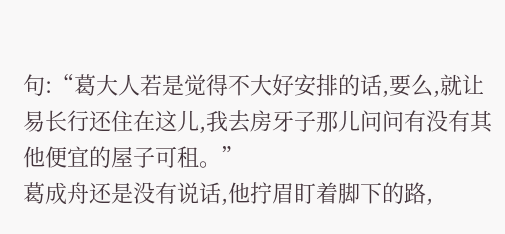句:“葛大人若是觉得不大好安排的话,要么,就让易长行还住在这儿,我去房牙子那儿问问有没有其他便宜的屋子可租。”
葛成舟还是没有说话,他拧眉盯着脚下的路,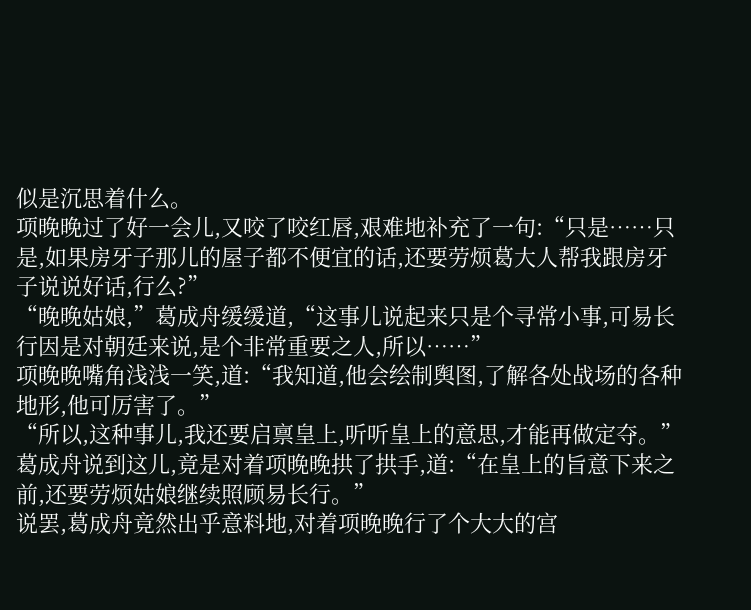似是沉思着什么。
项晚晚过了好一会儿,又咬了咬红唇,艰难地补充了一句:“只是……只是,如果房牙子那儿的屋子都不便宜的话,还要劳烦葛大人帮我跟房牙子说说好话,行么?”
“晚晚姑娘,”葛成舟缓缓道,“这事儿说起来只是个寻常小事,可易长行因是对朝廷来说,是个非常重要之人,所以……”
项晚晚嘴角浅浅一笑,道:“我知道,他会绘制舆图,了解各处战场的各种地形,他可厉害了。”
“所以,这种事儿,我还要启禀皇上,听听皇上的意思,才能再做定夺。”葛成舟说到这儿,竟是对着项晚晚拱了拱手,道:“在皇上的旨意下来之前,还要劳烦姑娘继续照顾易长行。”
说罢,葛成舟竟然出乎意料地,对着项晚晚行了个大大的宫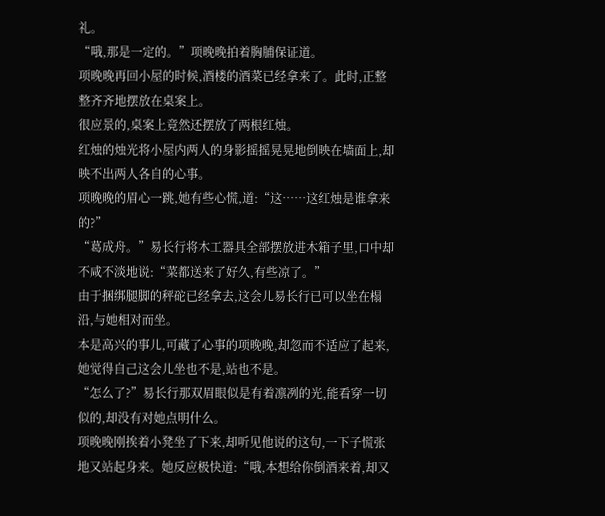礼。
“哦,那是一定的。”项晚晚拍着胸脯保证道。
项晚晚再回小屋的时候,酒楼的酒菜已经拿来了。此时,正整整齐齐地摆放在桌案上。
很应景的,桌案上竟然还摆放了两根红烛。
红烛的烛光将小屋内两人的身影摇摇晃晃地倒映在墙面上,却映不出两人各自的心事。
项晚晚的眉心一跳,她有些心慌,道:“这……这红烛是谁拿来的?”
“葛成舟。”易长行将木工器具全部摆放进木箱子里,口中却不咸不淡地说:“菜都送来了好久,有些凉了。”
由于捆绑腿脚的秤砣已经拿去,这会儿易长行已可以坐在榻沿,与她相对而坐。
本是高兴的事儿,可藏了心事的项晚晚,却忽而不适应了起来,她觉得自己这会儿坐也不是,站也不是。
“怎么了?”易长行那双眉眼似是有着凛冽的光,能看穿一切似的,却没有对她点明什么。
项晚晚刚挨着小凳坐了下来,却听见他说的这句,一下子慌张地又站起身来。她反应极快道:“哦,本想给你倒酒来着,却又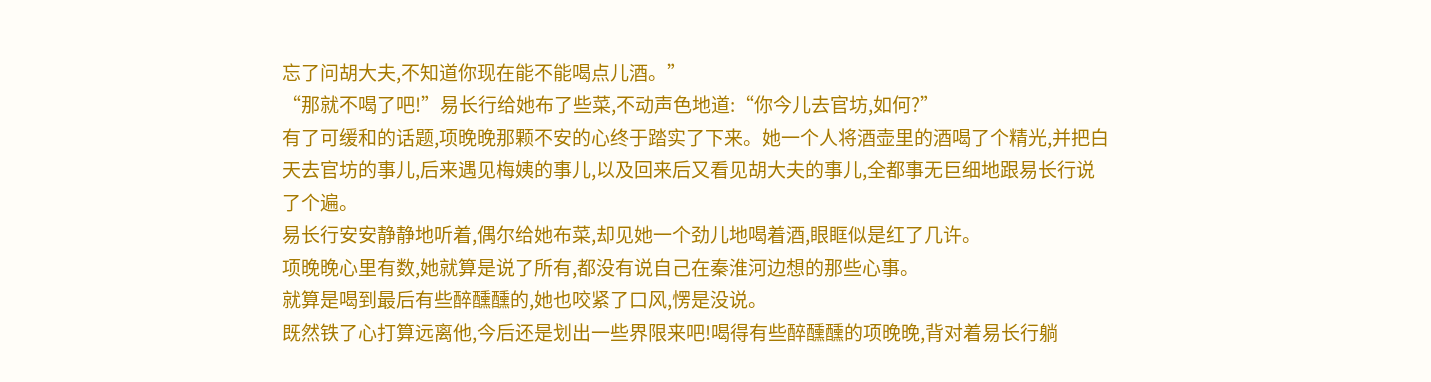忘了问胡大夫,不知道你现在能不能喝点儿酒。”
“那就不喝了吧!”易长行给她布了些菜,不动声色地道:“你今儿去官坊,如何?”
有了可缓和的话题,项晚晚那颗不安的心终于踏实了下来。她一个人将酒壶里的酒喝了个精光,并把白天去官坊的事儿,后来遇见梅姨的事儿,以及回来后又看见胡大夫的事儿,全都事无巨细地跟易长行说了个遍。
易长行安安静静地听着,偶尔给她布菜,却见她一个劲儿地喝着酒,眼眶似是红了几许。
项晚晚心里有数,她就算是说了所有,都没有说自己在秦淮河边想的那些心事。
就算是喝到最后有些醉醺醺的,她也咬紧了口风,愣是没说。
既然铁了心打算远离他,今后还是划出一些界限来吧!喝得有些醉醺醺的项晚晚,背对着易长行躺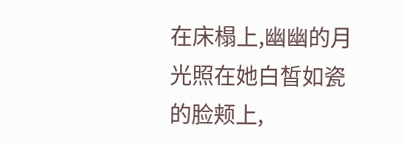在床榻上,幽幽的月光照在她白皙如瓷的脸颊上,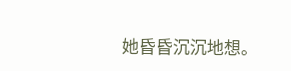她昏昏沉沉地想。